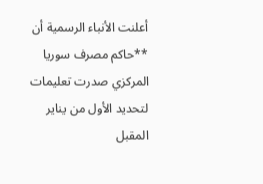أعلنت الأنباء الرسمية أن **حاكم مصرف سوريا المركزي صدرت تعليمات لتحديد الأول من يناير المقبل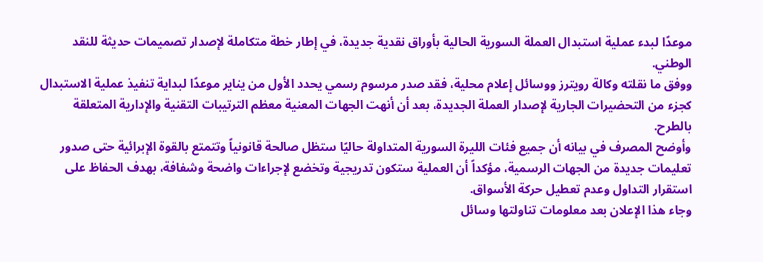موعدًا لبدء عملية استبدال العملة السورية الحالية بأوراق نقدية جديدة، في إطار خطة متكاملة لإصدار تصميمات حديثة للنقد الوطني.
ووفق ما نقلته وكالة رويترز ووسائل إعلام محلية، فقد صدر مرسوم رسمي يحدد الأول من يناير موعدًا لبداية تنفيذ عملية الاستبدال كجزء من التحضيرات الجارية لإصدار العملة الجديدة، بعد أن أنهت الجهات المعنية معظم الترتيبات التقنية والإدارية المتعلقة بالطرح.
وأوضح المصرف في بيانه أن جميع فئات الليرة السورية المتداولة حاليًا ستظل صالحة قانونياً وتتمتع بالقوة الإبرائية حتى صدور تعليمات جديدة من الجهات الرسمية، مؤكداً أن العملية ستكون تدريجية وتخضع لإجراءات واضحة وشفافة، بهدف الحفاظ على استقرار التداول وعدم تعطيل حركة الأسواق.
وجاء هذا الإعلان بعد معلومات تناولتها وسائل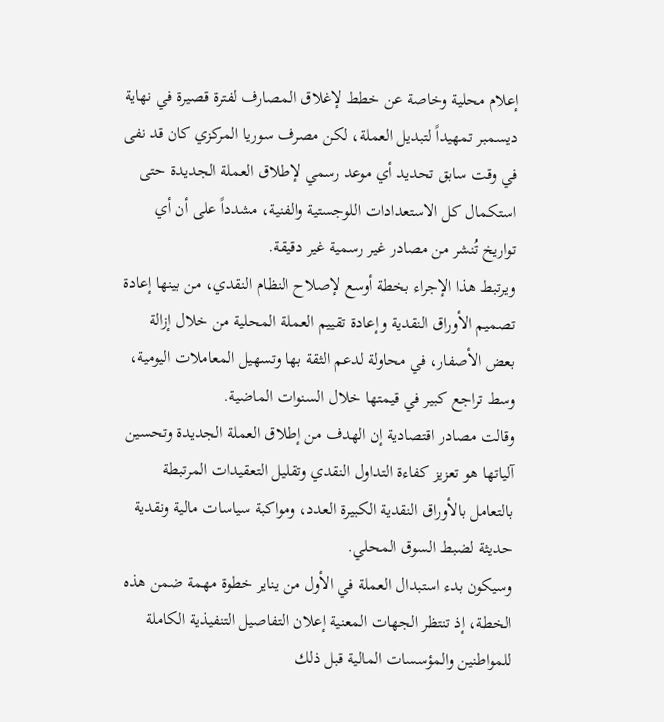إعلام محلية وخاصة عن خطط لإغلاق المصارف لفترة قصيرة في نهاية ديسمبر تمهيداً لتبديل العملة، لكن مصرف سوريا المركزي كان قد نفى في وقت سابق تحديد أي موعد رسمي لإطلاق العملة الجديدة حتى استكمال كل الاستعدادات اللوجستية والفنية، مشدداً على أن أي تواريخ تُنشر من مصادر غير رسمية غير دقيقة.
ويرتبط هذا الإجراء بخطة أوسع لإصلاح النظام النقدي، من بينها إعادة تصميم الأوراق النقدية وإعادة تقييم العملة المحلية من خلال إزالة بعض الأصفار، في محاولة لدعم الثقة بها وتسهيل المعاملات اليومية، وسط تراجع كبير في قيمتها خلال السنوات الماضية.
وقالت مصادر اقتصادية إن الهدف من إطلاق العملة الجديدة وتحسين آلياتها هو تعزيز كفاءة التداول النقدي وتقليل التعقيدات المرتبطة بالتعامل بالأوراق النقدية الكبيرة العدد، ومواكبة سياسات مالية ونقدية حديثة لضبط السوق المحلي.
وسيكون بدء استبدال العملة في الأول من يناير خطوة مهمة ضمن هذه الخطة، إذ تنتظر الجهات المعنية إعلان التفاصيل التنفيذية الكاملة للمواطنين والمؤسسات المالية قبل ذلك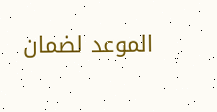الموعد لضمان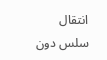انتقال سلس دون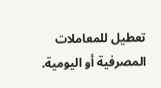تعطيل للمعاملات المصرفية أو اليومية.